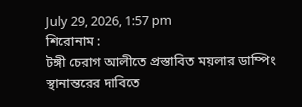July 29, 2026, 1:57 pm
শিরোনাম :
টঙ্গী চেরাগ আলীতে প্রস্তাবিত ময়লার ডাম্পিং স্থানান্তরের দাবিতে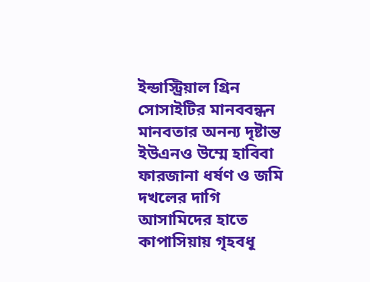ইন্ডাস্ট্রিয়াল গ্রিন সোসাইটির মানববন্ধন মানবতার অনন্য দৃষ্টান্ত ইউএনও উম্মে হাবিবা ফারজানা ধর্ষণ ও জমি দখলের দাগি আসামিদের হাতে কাপাসিয়ায় গৃহবধূ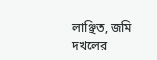লাঞ্ছিত, জমি দখলের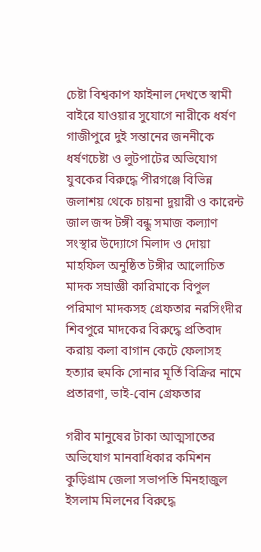চেষ্টা বিশ্বকাপ ফাইনাল দেখতে স্বামী বাইরে যাওয়ার সুযোগে নারীকে ধর্ষণ গাজীপুরে দুই সন্তানের জননীকে ধর্ষণচেষ্টা ও লুটপাটের অভিযোগ যুবকের বিরুদ্ধে পীরগঞ্জে বিভিন্ন জলাশয় থেকে চায়না দুয়ারী ও কারেন্ট জাল জব্দ টঙ্গী বন্ধু সমাজ কল্যাণ সংস্থার উদ্যোগে মিলাদ ও দোয়া মাহফিল অনুষ্ঠিত টঙ্গীর আলোচিত মাদক সম্রাজ্ঞী কারিমাকে বিপুল পরিমাণ মাদকসহ গ্রেফতার নরসিংদীর শিবপুরে মাদকের বিরুদ্ধে প্রতিবাদ করায় কলা বাগান কেটে ফেলাসহ হত্যার হুমকি সোনার মূর্তি বিক্রির নামে প্রতারণা, ভাই-বোন গ্রেফতার

গরীব মানুষের টাকা আত্মসাতের অভিযোগ মানবাধিকার কমিশন কুড়িগ্রাম জেলা সভাপতি মিনহাজুল ইসলাম মিলনের বিরুদ্ধে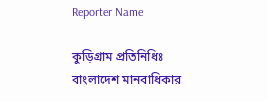Reporter Name

কুড়িগ্রাম প্রতিনিধিঃ
বাংলাদেশ মানবাধিকার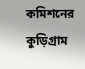কমিশনের কুড়িগ্রাম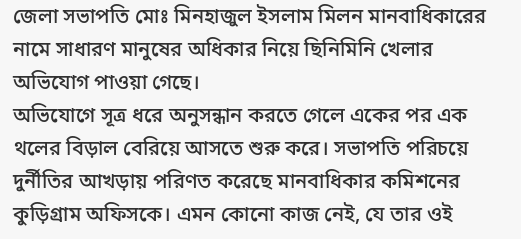জেলা সভাপতি মোঃ মিনহাজুল ইসলাম মিলন মানবাধিকারের নামে সাধারণ মানুষের অধিকার নিয়ে ছিনিমিনি খেলার অভিযোগ পাওয়া গেছে।
অভিযোগে সূত্র ধরে অনুসন্ধান করতে গেলে একের পর এক থলের বিড়াল বেরিয়ে আসতে শুরু করে। সভাপতি পরিচয়ে দুর্নীতির আখড়ায় পরিণত করেছে মানবাধিকার কমিশনের কুড়িগ্রাম অফিসকে। এমন কোনো কাজ নেই, যে তার ওই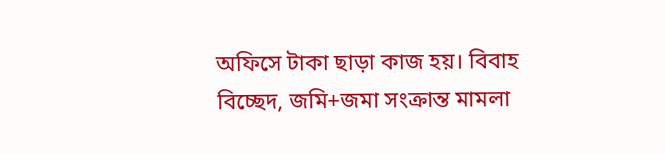অফিসে টাকা ছাড়া কাজ হয়। বিবাহ বিচ্ছেদ, জমি+জমা সংক্রান্ত মামলা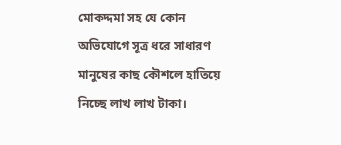মোকদ্দমা সহ যে কোন অভিযোগে সূত্র ধরে সাধারণ মানুষের কাছ কৌশলে হাতিয়ে নিচ্ছে লাখ লাখ টাকা।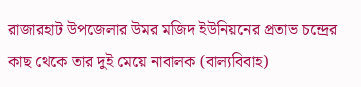রাজারহাট উপজেলার উমর মজিদ ইউনিয়নের প্রতাভ চন্দ্রের কাছ থেকে তার দুই মেয়ে নাবালক (বাল্যবিবাহ)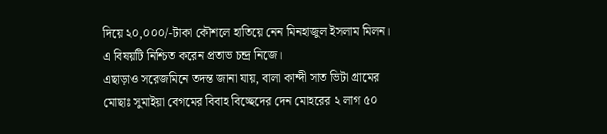দিয়ে ২০,০০০/-টাকা কৌশলে হাতিয়ে নেন মিনহাজুল ইসলাম মিলন। এ বিষয়টি নিশ্চিত করেন প্রতাভ চন্দ্র নিজে।
এছাড়াও সরেজমিনে তদন্ত জানা যায়, বালা কান্দী সাত ভিটা গ্ৰামের মোছাঃ সুমাইয়া বেগমের বিবাহ বিচ্ছেদের দেন মোহরের ২ লাগ ৫০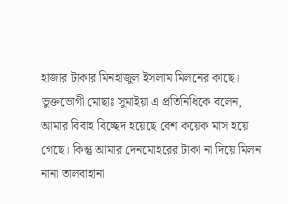হাজার টাকার মিনহাজুল ইসলাম মিলনের কাছে।
ভুক্তভোগী মোছাঃ সুমাইয়া এ প্রতিনিধিকে বলেন, আমার বিবাহ বিচ্ছেদ হয়েছে বেশ কয়েক মাস হয়ে গেছে। কিন্তু আমার দেনমোহরের টাকা না দিয়ে মিলন নানা তালবাহানা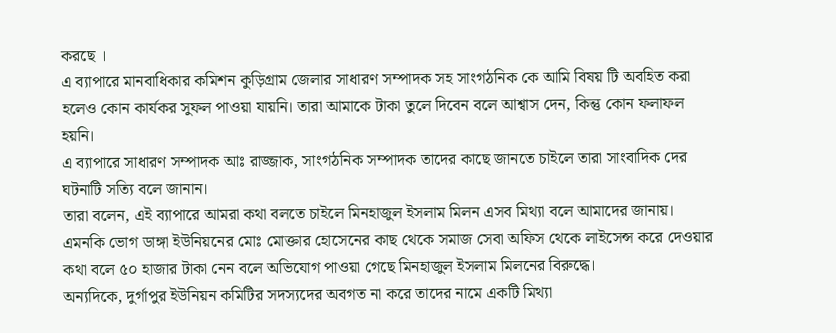করছে ।
এ ব্যাপারে মানবাধিকার কমিশন কুড়িগ্রাম জেলার সাধারণ সম্পাদক সহ সাংগঠনিক কে আমি বিষয় টি অবহিত করা হলেও কোন কার্যকর সুফল পাওয়া যায়নি। তারা আমাকে টাকা তুলে দিবেন বলে আশ্বাস দেন, কিন্তু কোন ফলাফল হয়নি।
এ ব্যাপারে সাধারণ সম্পাদক আঃ রাজ্জাক, সাংগঠনিক সম্পাদক তাদের কাছে জানতে চাইলে তারা সাংবাদিক দের ঘটনাটি সত্যি বলে জানান।
তারা বলেন, এই ব্যাপারে আমরা কথা বলতে চাইলে মিনহাজুল ইসলাম মিলন এসব মিথ্যা বলে আমাদের জানায়।
এমনকি ভোগ ডাঙ্গা ইউনিয়নের মোঃ মোক্তার হোসেনের কাছ থেকে সমাজ সেবা অফিস থেকে লাইসেন্স করে দেওয়ার কথা বলে ৫০ হাজার টাকা নেন বলে অভিযোগ পাওয়া গেছে মিনহাজুল ইসলাম মিলনের বিরুদ্ধে।
অন্যদিকে, দুর্গাপুর ইউনিয়ন কমিটির সদস্যদের অবগত না করে তাদের নামে একটি মিথ্যা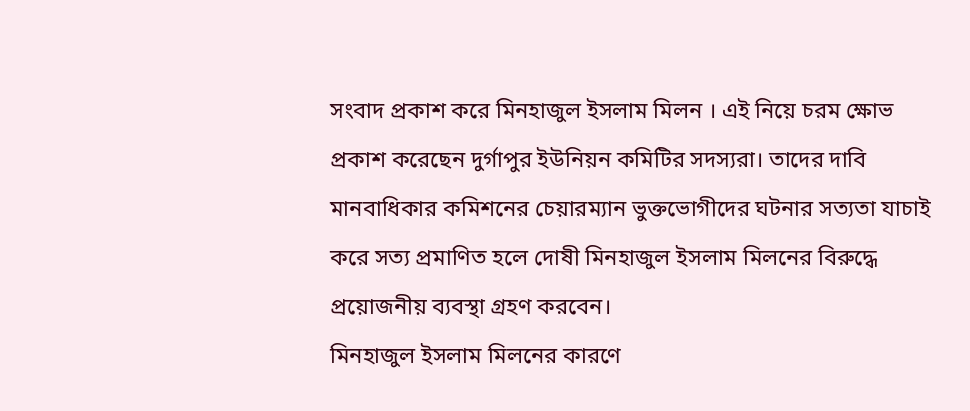সংবাদ প্রকাশ করে মিনহাজুল ইসলাম মিলন । এই নিয়ে চরম ক্ষোভ প্রকাশ করেছেন দুর্গাপুর ইউনিয়ন কমিটির সদস্যরা। তাদের দাবি মানবাধিকার কমিশনের চেয়ারম্যান ভুক্তভোগীদের ঘটনার সত্যতা যাচাই করে সত্য প্রমাণিত হলে দোষী মিনহাজুল ইসলাম মিলনের বিরুদ্ধে প্রয়োজনীয় ব্যবস্থা গ্রহণ করবেন।
মিনহাজুল ইসলাম মিলনের কারণে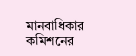মানবাধিকার কমিশনের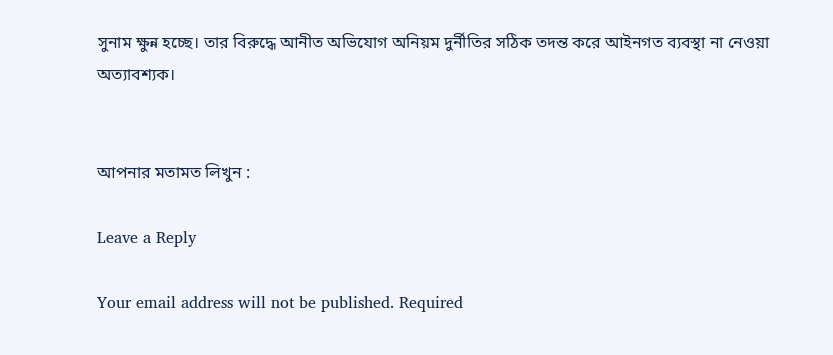সুনাম ক্ষুন্ন হচ্ছে। তার বিরুদ্ধে আনীত অভিযোগ অনিয়ম দুর্নীতির সঠিক তদন্ত করে আইনগত ব্যবস্থা না নেওয়া অত্যাবশ্যক।


আপনার মতামত লিখুন :

Leave a Reply

Your email address will not be published. Required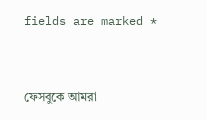fields are marked *


ফেসবুকে আমরা